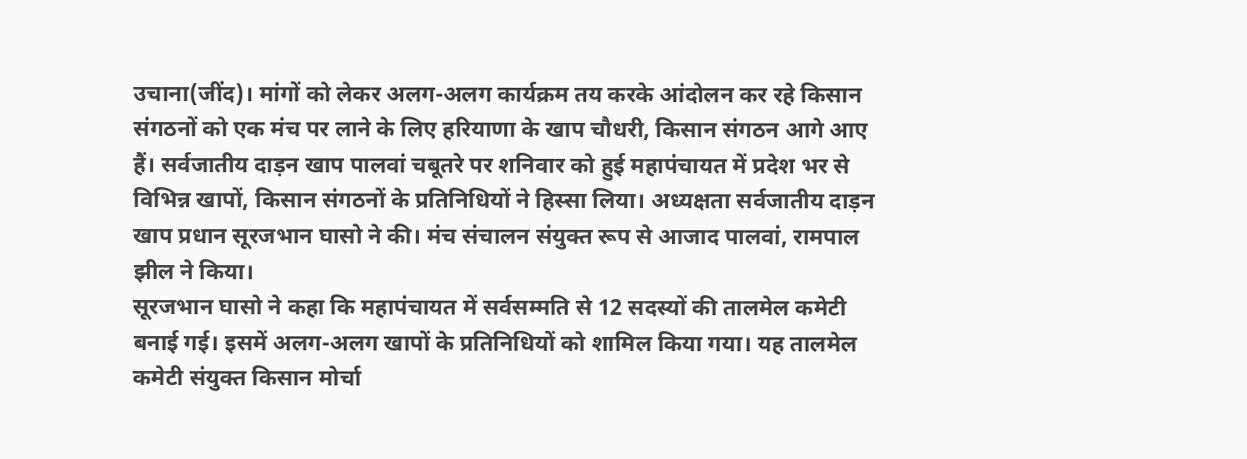उचाना(जींद)। मांगों को लेकर अलग-अलग कार्यक्रम तय करके आंदोलन कर रहे किसान संगठनों को एक मंच पर लाने के लिए हरियाणा के खाप चौधरी, किसान संगठन आगे आए हैं। सर्वजातीय दाड़न खाप पालवां चबूतरे पर शनिवार को हुई महापंचायत में प्रदेश भर से विभिन्न खापों, किसान संगठनों के प्रतिनिधियों ने हिस्सा लिया। अध्यक्षता सर्वजातीय दाड़न खाप प्रधान सूरजभान घासो ने की। मंच संचालन संयुक्त रूप से आजाद पालवां, रामपाल झील ने किया।
सूरजभान घासो ने कहा कि महापंचायत में सर्वसम्मति से 12 सदस्यों की तालमेल कमेटी बनाई गई। इसमें अलग-अलग खापों के प्रतिनिधियों को शामिल किया गया। यह तालमेल कमेटी संयुक्त किसान मोर्चा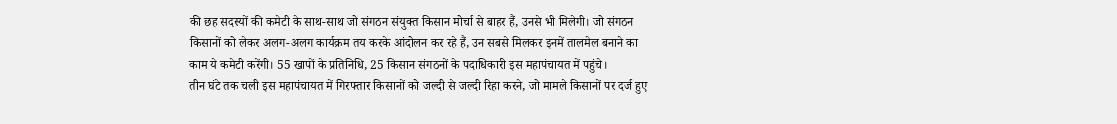की छह सदस्यों की कमेटी के साथ-साथ जो संगठन संयुक्त किसान मोर्चा से बाहर हैं, उनसे भी मिलेगी। जो संगठन किसानों को लेकर अलग-अलग कार्यक्रम तय करके आंदोलन कर रहे हैं, उन सबसे मिलकर इनमें तालमेल बनाने का काम ये कमेटी करेंगी। 55 खापों के प्रतिनिधि, 25 किसान संगठनों के पदाधिकारी इस महापंचायत में पहुंचे।
तीन घंटे तक चली इस महापंचायत में गिरफ्तार किसानों को जल्दी से जल्दी रिहा करने, जो मामले किसानों पर दर्ज हुए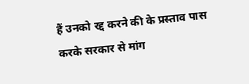हैं उनको रद्द करने की के प्रस्ताव पास करके सरकार से मांग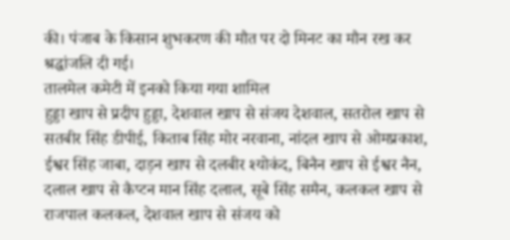की। पंजाब के किसान शुभकरण की मौत पर दो मिनट का मौन रख कर श्रद्धांजलि दी गई।
तालमेल कमेटी में इनको किया गया शामिल
हुड्डा खाप से प्रदीप हुड्डा, देशवाल खाप से संजय देशवाल, सतरोल खाप से सतबीर सिंह डीपीई, किताब सिंह मोर नरवाना, नांदल खाप से ओमप्रकाश, ईश्वर सिंह जाबा, दाड़न खाप से दलबीर श्योकंद, बिनैन खाप से ईश्वर नैन, दलाल खाप से कैप्टन मान सिंह दलाल, सूबे सिंह समैन, कलकल खाप से राजपाल कलकल, देशवाल खाप से संजय को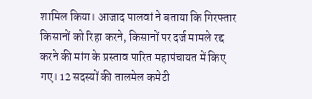शामिल किया। आजाद पालवां ने बताया कि गिरफ्तार किसानों को रिहा करने, किसानों पर दर्ज मामले रद्द करने की मांग के प्रस्ताव पारित महापंचायत में किए गए। 12 सदस्यों की तालमेल कमेटी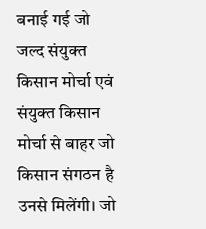बनाई गई जो जल्द संयुक्त किसान मोर्चा एवं संयुक्त किसान मोर्चा से बाहर जो किसान संगठन है उनसे मिलेंगी। जो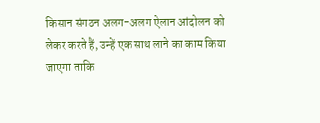किसान संगठन अलग-अलग ऐलान आंदोलन को लेकर करते हैं, उन्हें एक साथ लाने का काम किया जाएगा ताकि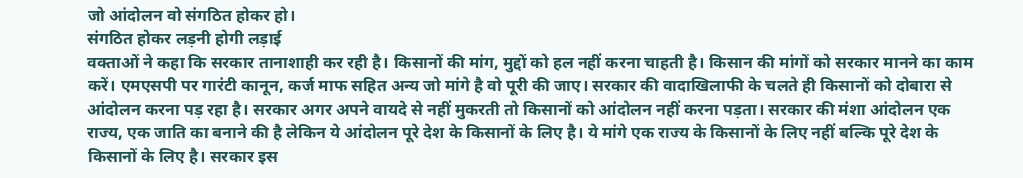जो आंदोलन वो संगठित होकर हो।
संगठित होकर लड़नी होगी लड़ाई
वक्ताओं ने कहा कि सरकार तानाशाही कर रही है। किसानों की मांग, मुद्दों को हल नहीं करना चाहती है। किसान की मांगों को सरकार मानने का काम करें। एमएसपी पर गारंटी कानून, कर्ज माफ सहित अन्य जो मांगे है वो पूरी की जाए। सरकार की वादाखिलाफी के चलते ही किसानों को दोबारा से आंदोलन करना पड़ रहा है। सरकार अगर अपने वायदे से नहीं मुकरती तो किसानों को आंदोलन नहीं करना पड़ता। सरकार की मंशा आंदोलन एक राज्य, एक जाति का बनाने की है लेकिन ये आंदोलन पूरे देश के किसानों के लिए है। ये मांगे एक राज्य के किसानों के लिए नहीं बल्कि पूरे देश के किसानों के लिए है। सरकार इस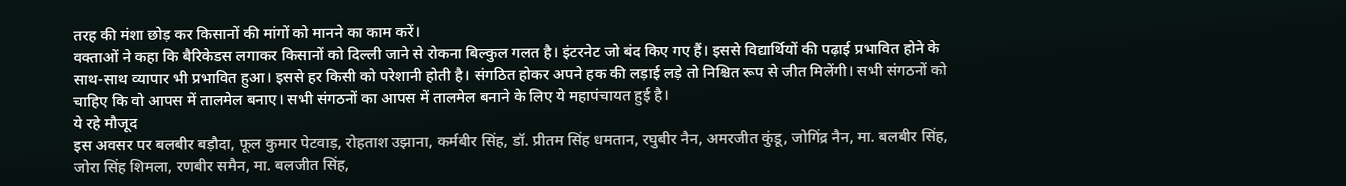तरह की मंशा छोड़ कर किसानों की मांगों को मानने का काम करें।
वक्ताओं ने कहा कि बैरिकेडस लगाकर किसानों को दिल्ली जाने से रोकना बिल्कुल गलत है। इंटरनेट जो बंद किए गए हैं। इससे विद्यार्थियों की पढ़ाई प्रभावित होने के साथ-साथ व्यापार भी प्रभावित हुआ। इससे हर किसी को परेशानी होती है। संगठित होकर अपने हक की लड़ाई लड़े तो निश्चित रूप से जीत मिलेंगी। सभी संगठनों को चाहिए कि वो आपस में तालमेल बनाए। सभी संगठनों का आपस में तालमेल बनाने के लिए ये महापंचायत हुई है।
ये रहे मौजूद
इस अवसर पर बलबीर बड़ौदा, फूल कुमार पेटवाड़, रोहताश उझाना, कर्मबीर सिंह, डॉ. प्रीतम सिंह धमतान, रघुबीर नैन, अमरजीत कुंडू, जोगिंद्र नैन, मा. बलबीर सिंह, जोरा सिंह शिमला, रणबीर समैन, मा. बलजीत सिंह,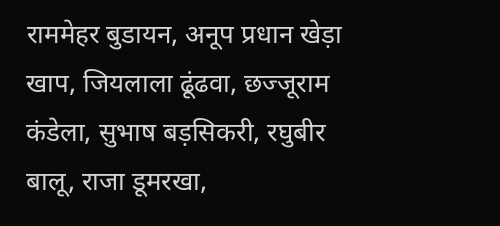राममेहर बुडायन, अनूप प्रधान खेड़ा खाप, जियलाला ढूंढवा, छज्जूराम कंडेला, सुभाष बड़सिकरी, रघुबीर बालू, राजा डूमरखा,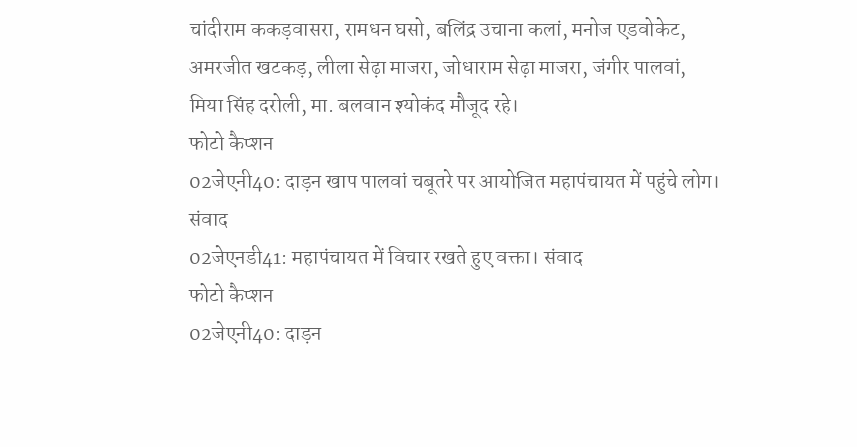चांदीराम ककड़वासरा, रामधन घसो, बलिंद्र उचाना कलां, मनोज एडवोकेट, अमरजीत खटकड़, लीला सेढ़ा माजरा, जोधाराम सेढ़ा माजरा, जंगीर पालवां, मिया सिंह दरोली, मा. बलवान श्योकंद मौजूद रहे।
फोटो कैप्शन
02जेएनी40: दाड़न खाप पालवां चबूतरे पर आयोजित महापंचायत में पहुंचे लोग। संवाद
02जेएनडी41: महापंचायत में विचार रखते हुए वक्ता। संवाद
फोटो कैप्शन
02जेएनी40: दाड़न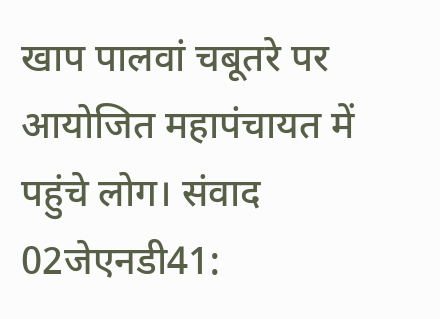खाप पालवां चबूतरे पर आयोजित महापंचायत में पहुंचे लोग। संवाद
02जेएनडी41: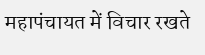महापंचायत में विचार रखते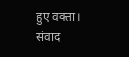हुए वक्ता। संवाद